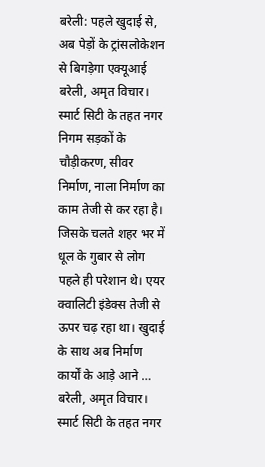बरेली: पहले खुदाई से, अब पेड़ों के ट्रांसलोकेशन से बिगड़ेगा एक्यूआई
बरेली, अमृत विचार। स्मार्ट सिटी के तहत नगर निगम सड़कों के चौड़ीकरण, सीवर निर्माण, नाला निर्माण का काम तेजी से कर रहा है। जिसके चलते शहर भर में धूल के गुबार से लोग पहले ही परेशान थे। एयर क्वालिटी इंडेक्स तेजी से ऊपर चढ़ रहा था। खुदाई के साथ अब निर्माण कार्यों के आड़े आने …
बरेली, अमृत विचार। स्मार्ट सिटी के तहत नगर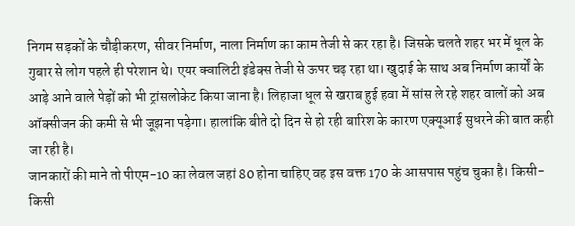निगम सड़कों के चौड़ीकरण, सीवर निर्माण, नाला निर्माण का काम तेजी से कर रहा है। जिसके चलते शहर भर में धूल के गुबार से लोग पहले ही परेशान थे। एयर क्वालिटी इंडेक्स तेजी से ऊपर चढ़ रहा था। खुदाई के साथ अब निर्माण कार्यों के आड़े आने वाले पेड़ों को भी ट्रांसलोकेट किया जाना है। लिहाजा धूल से खराब हुई हवा में सांस ले रहे शहर वालों को अब ऑक्सीजन की कमी से भी जूझना पड़ेगा। हालांकि बीते दो दिन से हो रही बारिश के कारण एक्यूआई सुधरने की बात कही जा रही है।
जानकारों की माने तो पीएम-10 का लेवल जहां 80 होना चाहिए वह इस वक्त 170 के आसपास पहुंच चुका है। किसी-किसी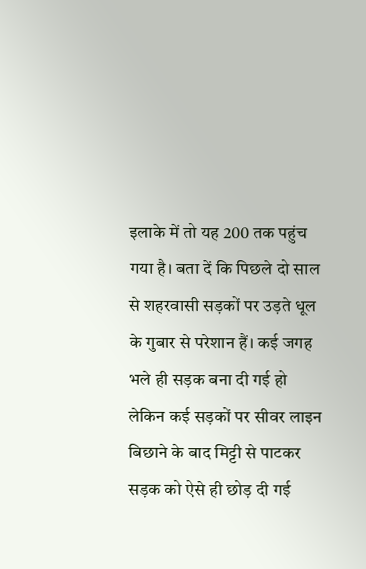इलाके में तो यह 200 तक पहुंच गया है। बता दें कि पिछले दो साल से शहरवासी सड़कों पर उड़ते धूल के गुबार से परेशान हैं। कई जगह भले ही सड़क बना दी गई हो लेकिन कई सड़कों पर सीवर लाइन बिछाने के बाद मिट्टी से पाटकर सड़क को ऐसे ही छोड़ दी गई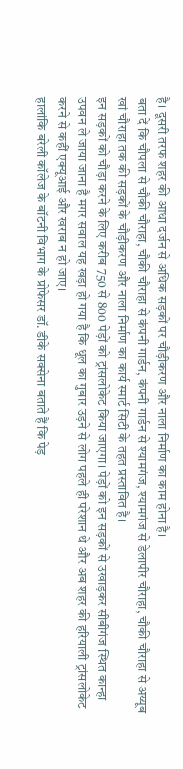है। दूसरी तरफ शहर की आधा दर्जन से अधिक सड़कों पर चौड़ीकरण और नाला निर्माण का काम होना है।
बता दें कि चौपला से चौकी चौराहा, चौकी चौराहा से कंपनी गार्डन, कंपनी गार्डन से श्यामगंज, श्यामगंज से डेलापीर चौराहा, चौकी चौराहा से अय्यूब खां चौराहा तक की सड़कों के चौड़ीकरण और नाला निर्माण का कार्य स्मार्ट सिटी के तहत प्रस्तावित है।
इन सड़कों को चौड़ा करने के लिए करीब 750 से 800 पेड़ों को ट्रांसलोकेट किया जाएगा। पेड़ों को इन सड़कों से उखाड़कर सीबीगंज स्थित कान्हा उपवन ले जाया जाना है मगर सवाल यह खड़ा हो गया है कि धूल का गुबार उड़ने से लोग पहले ही परेशान थे और अब शहर की हरियाली ट्रांसलोकेट करने से कहीं एक्यूआई और खराब न हो जाए।
हालांकि बरेली कॉलेज के बॉटनी विभाग के प्रोफेसर डॉ. डीके सक्सेना बताते हैं कि पेड़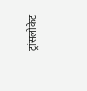ट्रांसलोकेट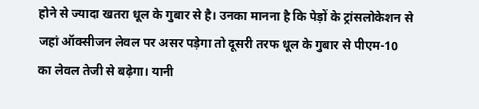होने से ज्यादा खतरा धूल के गुबार से है। उनका मानना है कि पेड़ों के ट्रांसलोकेशन से जहां ऑक्सीजन लेवल पर असर पड़ेगा तो दूसरी तरफ धूल के गुबार से पीएम-10 का लेवल तेजी से बढ़ेगा। यानी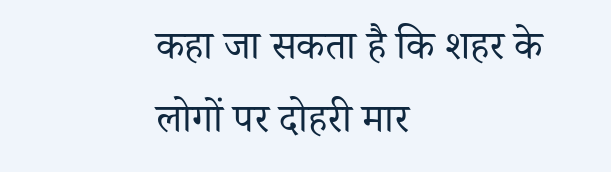कहा जा सकता है कि शहर के लोगों पर दोहरी मार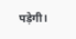पड़ेगी।